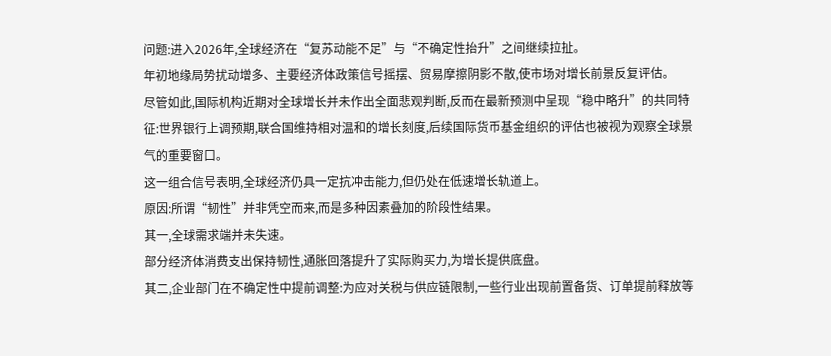问题:进入2026年,全球经济在“复苏动能不足”与“不确定性抬升”之间继续拉扯。
年初地缘局势扰动增多、主要经济体政策信号摇摆、贸易摩擦阴影不散,使市场对增长前景反复评估。
尽管如此,国际机构近期对全球增长并未作出全面悲观判断,反而在最新预测中呈现“稳中略升”的共同特征:世界银行上调预期,联合国维持相对温和的增长刻度,后续国际货币基金组织的评估也被视为观察全球景气的重要窗口。
这一组合信号表明,全球经济仍具一定抗冲击能力,但仍处在低速增长轨道上。
原因:所谓“韧性”并非凭空而来,而是多种因素叠加的阶段性结果。
其一,全球需求端并未失速。
部分经济体消费支出保持韧性,通胀回落提升了实际购买力,为增长提供底盘。
其二,企业部门在不确定性中提前调整:为应对关税与供应链限制,一些行业出现前置备货、订单提前释放等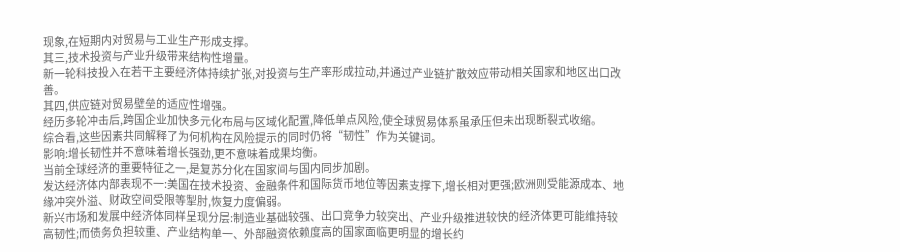现象,在短期内对贸易与工业生产形成支撑。
其三,技术投资与产业升级带来结构性增量。
新一轮科技投入在若干主要经济体持续扩张,对投资与生产率形成拉动,并通过产业链扩散效应带动相关国家和地区出口改善。
其四,供应链对贸易壁垒的适应性增强。
经历多轮冲击后,跨国企业加快多元化布局与区域化配置,降低单点风险,使全球贸易体系虽承压但未出现断裂式收缩。
综合看,这些因素共同解释了为何机构在风险提示的同时仍将“韧性”作为关键词。
影响:增长韧性并不意味着增长强劲,更不意味着成果均衡。
当前全球经济的重要特征之一,是复苏分化在国家间与国内同步加剧。
发达经济体内部表现不一:美国在技术投资、金融条件和国际货币地位等因素支撑下,增长相对更强;欧洲则受能源成本、地缘冲突外溢、财政空间受限等掣肘,恢复力度偏弱。
新兴市场和发展中经济体同样呈现分层:制造业基础较强、出口竞争力较突出、产业升级推进较快的经济体更可能维持较高韧性;而债务负担较重、产业结构单一、外部融资依赖度高的国家面临更明显的增长约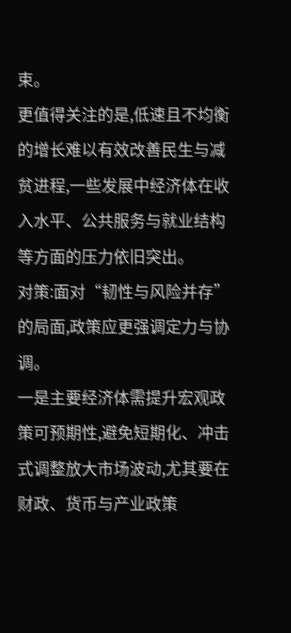束。
更值得关注的是,低速且不均衡的增长难以有效改善民生与减贫进程,一些发展中经济体在收入水平、公共服务与就业结构等方面的压力依旧突出。
对策:面对“韧性与风险并存”的局面,政策应更强调定力与协调。
一是主要经济体需提升宏观政策可预期性,避免短期化、冲击式调整放大市场波动,尤其要在财政、货币与产业政策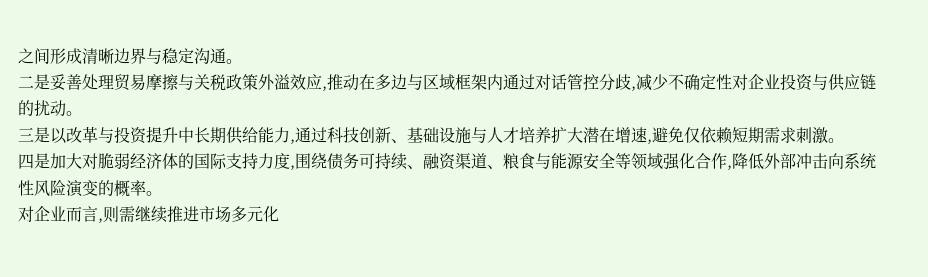之间形成清晰边界与稳定沟通。
二是妥善处理贸易摩擦与关税政策外溢效应,推动在多边与区域框架内通过对话管控分歧,减少不确定性对企业投资与供应链的扰动。
三是以改革与投资提升中长期供给能力,通过科技创新、基础设施与人才培养扩大潜在增速,避免仅依赖短期需求刺激。
四是加大对脆弱经济体的国际支持力度,围绕债务可持续、融资渠道、粮食与能源安全等领域强化合作,降低外部冲击向系统性风险演变的概率。
对企业而言,则需继续推进市场多元化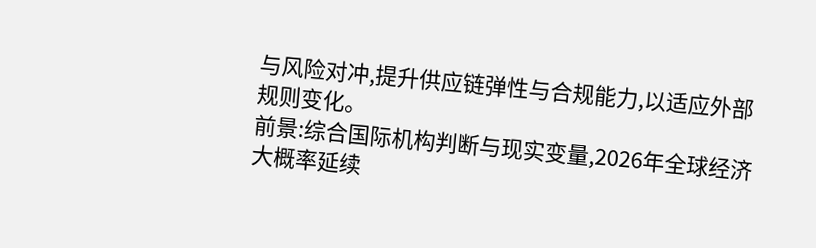与风险对冲,提升供应链弹性与合规能力,以适应外部规则变化。
前景:综合国际机构判断与现实变量,2026年全球经济大概率延续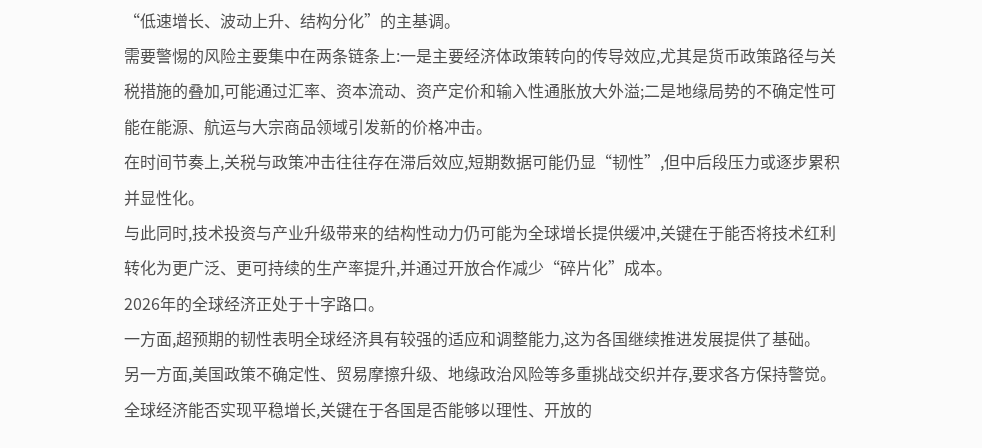“低速增长、波动上升、结构分化”的主基调。
需要警惕的风险主要集中在两条链条上:一是主要经济体政策转向的传导效应,尤其是货币政策路径与关税措施的叠加,可能通过汇率、资本流动、资产定价和输入性通胀放大外溢;二是地缘局势的不确定性可能在能源、航运与大宗商品领域引发新的价格冲击。
在时间节奏上,关税与政策冲击往往存在滞后效应,短期数据可能仍显“韧性”,但中后段压力或逐步累积并显性化。
与此同时,技术投资与产业升级带来的结构性动力仍可能为全球增长提供缓冲,关键在于能否将技术红利转化为更广泛、更可持续的生产率提升,并通过开放合作减少“碎片化”成本。
2026年的全球经济正处于十字路口。
一方面,超预期的韧性表明全球经济具有较强的适应和调整能力,这为各国继续推进发展提供了基础。
另一方面,美国政策不确定性、贸易摩擦升级、地缘政治风险等多重挑战交织并存,要求各方保持警觉。
全球经济能否实现平稳增长,关键在于各国是否能够以理性、开放的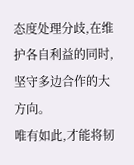态度处理分歧,在维护各自利益的同时,坚守多边合作的大方向。
唯有如此,才能将韧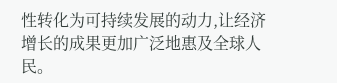性转化为可持续发展的动力,让经济增长的成果更加广泛地惠及全球人民。